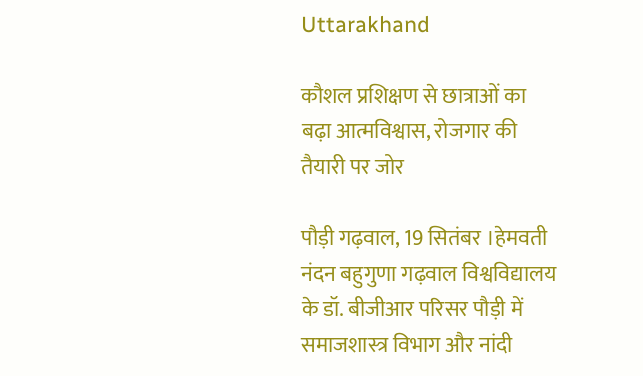Uttarakhand

कौशल प्रशिक्षण से छात्राओं का बढ़ा आत्मविश्वास, रोजगार की तैयारी पर जोर

पौड़ी गढ़वाल, 19 सितंबर ।हेमवती नंदन बहुगुणा गढ़वाल विश्वविद्यालय के डॉ. बीजीआर परिसर पौड़ी में समाजशास्त्र विभाग और नांदी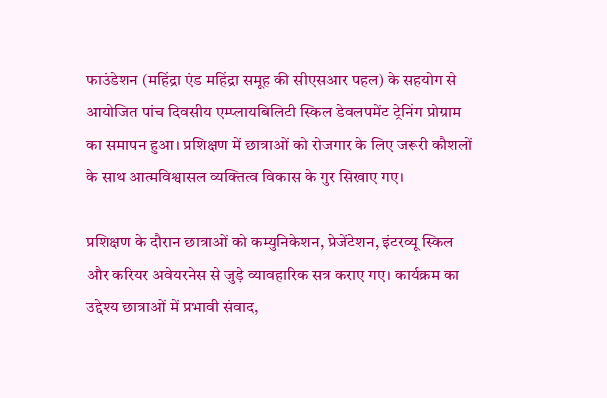फाउंडेशन (महिंद्रा एंड महिंद्रा समूह की सीएसआर पहल) के सहयोग से आयोजित पांच दिवसीय एम्प्लायबिलिटी स्किल डेवलपमेंट ट्रेनिंग प्रोग्राम का समापन हुआ। प्रशिक्षण में छात्राओं को रोजगार के लिए जरूरी कौशलों के साथ आत्मविश्वासल व्यक्तित्व विकास के गुर सिखाए गए।

प्रशिक्षण के दौरान छात्राओं को कम्युनिकेशन, प्रेजेंटेशन, इंटरव्यू स्किल और करियर अवेयरनेस से जुड़े व्यावहारिक सत्र कराए गए। कार्यक्रम का उद्देश्य छात्राओं में प्रभावी संवाद,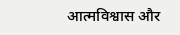आत्मविश्वास और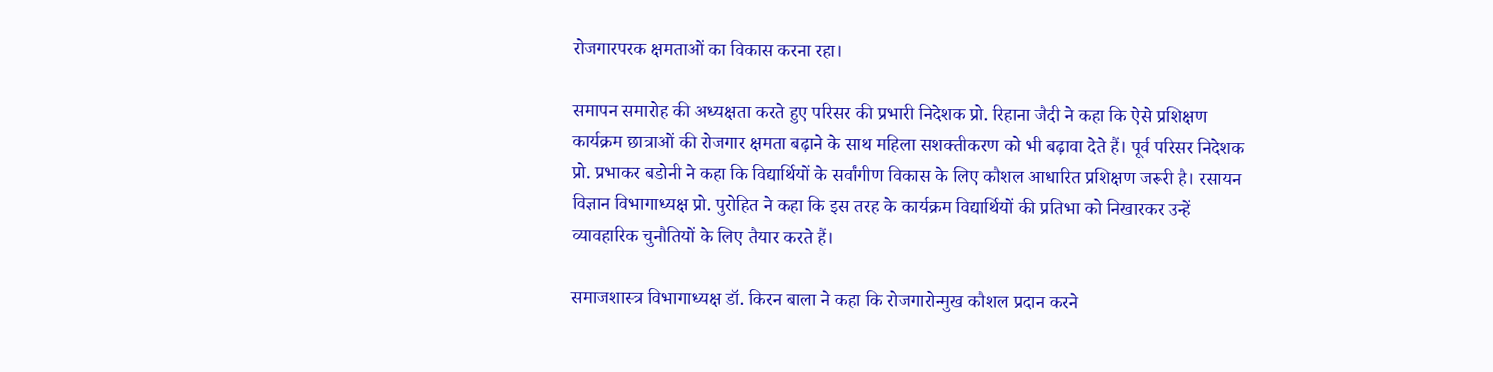रोजगारपरक क्षमताओं का विकास करना रहा।

समापन समारोह की अध्यक्षता करते हुए परिसर की प्रभारी निदेशक प्रो. रिहाना जैदी ने कहा कि ऐसे प्रशिक्षण कार्यक्रम छात्राओं की रोजगार क्षमता बढ़ाने के साथ महिला सशक्तीकरण को भी बढ़ावा देते हैं। पूर्व परिसर निदेशक प्रो. प्रभाकर बडोनी ने कहा कि विद्यार्थियों के सर्वांगीण विकास के लिए कौशल आधारित प्रशिक्षण जरूरी है। रसायन विज्ञान विभागाध्यक्ष प्रो. पुरोहित ने कहा कि इस तरह के कार्यक्रम विद्यार्थियों की प्रतिभा को निखारकर उन्हें व्यावहारिक चुनौतियों के लिए तैयार करते हैं।

समाजशास्त्र विभागाध्यक्ष डॉ. किरन बाला ने कहा कि रोजगारोन्मुख कौशल प्रदान करने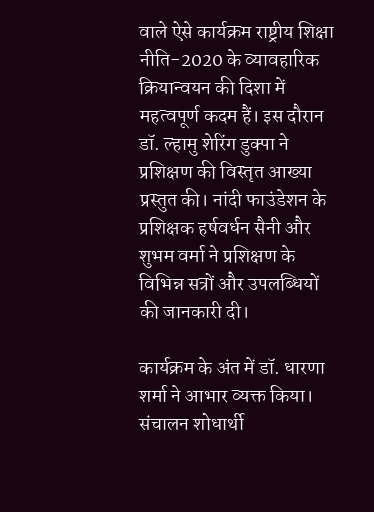वाले ऐसे कार्यक्रम राष्ट्रीय शिक्षा नीति-2020 के व्यावहारिक क्रियान्वयन की दिशा में महत्वपूर्ण कदम हैं। इस दौरान डॉ. ल्हामु शेरिंग डुक्पा ने प्रशिक्षण की विस्तृत आख्या प्रस्तुत की। नांदी फाउंडेशन के प्रशिक्षक हर्षवर्धन सैनी और शुभम वर्मा ने प्रशिक्षण के विभिन्न सत्रों और उपलब्धियों की जानकारी दी।

कार्यक्रम के अंत में डॉ. धारणा शर्मा ने आभार व्यक्त किया। संचालन शोधार्थी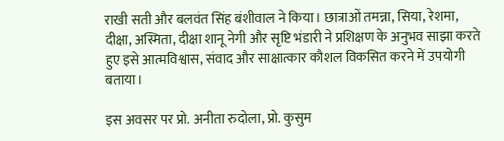राखी सती और बलवंत सिंह बंशीवाल ने किया। छात्राओं तमन्ना, सिया, रेशमा, दीक्षा, अस्मिता, दीक्षा शानू नेगी और सृष्टि भंडारी ने प्रशिक्षण के अनुभव साझा करते हुए इसे आत्मविश्वास, संवाद और साक्षात्कार कौशल विकसित करने में उपयोगी बताया।

इस अवसर पर प्रो. अनीता रुदोला, प्रो. कुसुम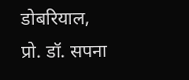डोबरियाल, प्रो. डॉ. सपना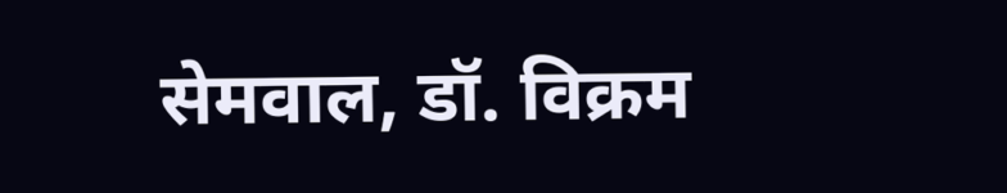सेमवाल, डॉ. विक्रम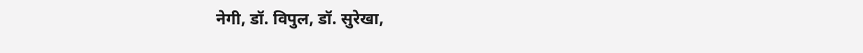नेगी, डॉ. विपुल, डॉ. सुरेखा,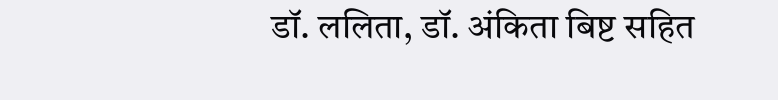डॉ. ललिता, डॉ. अंकिता बिष्ट सहित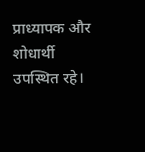प्राध्यापक और शोधार्थी उपस्थित रहे।